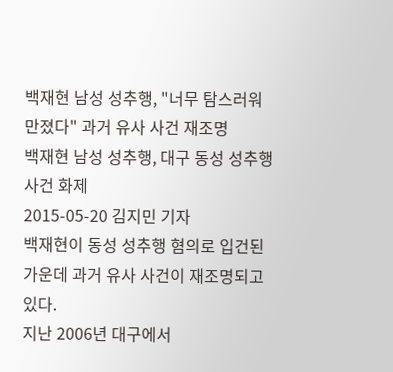백재현 남성 성추행, "너무 탐스러워 만졌다" 과거 유사 사건 재조명
백재현 남성 성추행, 대구 동성 성추행 사건 화제
2015-05-20 김지민 기자
백재현이 동성 성추행 혐의로 입건된 가운데 과거 유사 사건이 재조명되고 있다.
지난 2006년 대구에서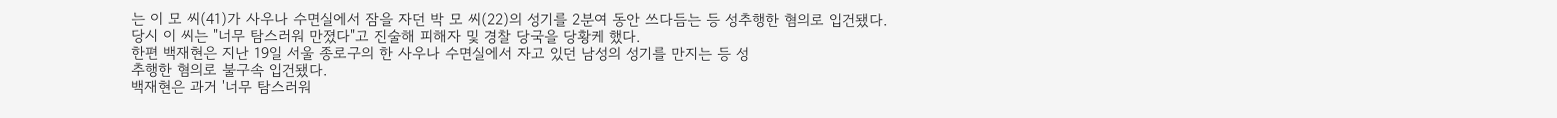는 이 모 씨(41)가 사우나 수면실에서 잠을 자던 박 모 씨(22)의 성기를 2분여 동안 쓰다듬는 등 성추행한 혐의로 입건됐다.
당시 이 씨는 "너무 탐스러워 만졌다"고 진술해 피해자 및 경찰 당국을 당황케 했다.
한편 백재현은 지난 19일 서울 종로구의 한 사우나 수면실에서 자고 있던 남성의 성기를 만지는 등 성
추행한 혐의로 불구속 입건됐다.
백재현은 과거 '너무 탐스러워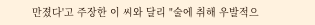만졌다'고 주장한 이 씨와 달리 "술에 취해 우발적으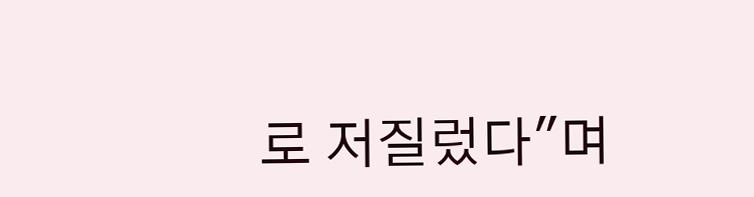로 저질렀다"며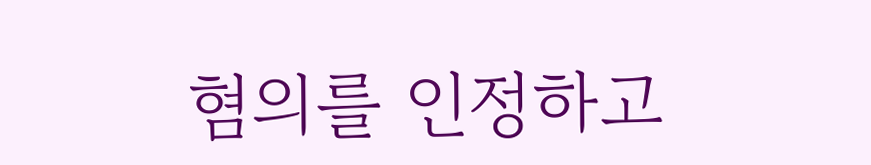혐의를 인정하고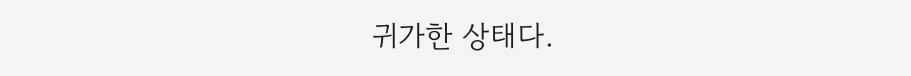귀가한 상태다.